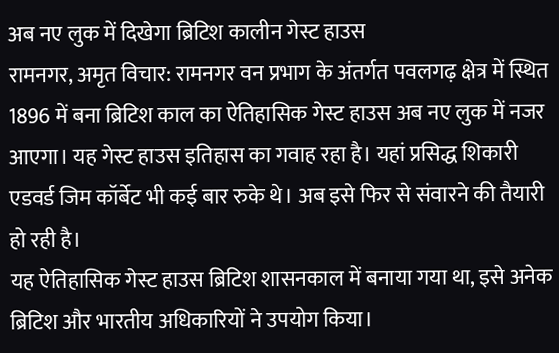अब नए लुक में दिखेगा ब्रिटिश कालीन गेस्ट हाउस
रामनगर, अमृत विचार: रामनगर वन प्रभाग के अंतर्गत पवलगढ़ क्षेत्र में स्थित 1896 में बना ब्रिटिश काल का ऐतिहासिक गेस्ट हाउस अब नए लुक में नजर आएगा। यह गेस्ट हाउस इतिहास का गवाह रहा है। यहां प्रसिद्ध शिकारी एडवर्ड जिम कॉर्बेट भी कई बार रुके थे। अब इसे फिर से संवारने की तैयारी हो रही है।
यह ऐतिहासिक गेस्ट हाउस ब्रिटिश शासनकाल में बनाया गया था, इसे अनेक ब्रिटिश और भारतीय अधिकारियों ने उपयोग किया।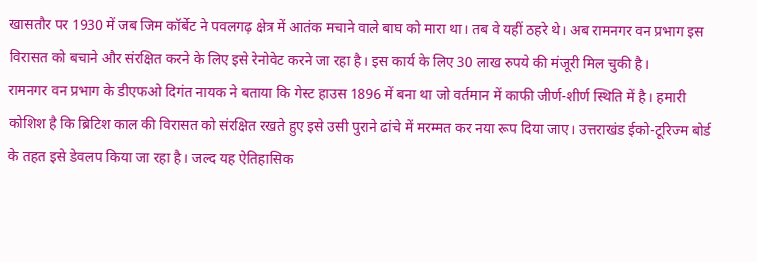खासतौर पर 1930 में जब जिम कॉर्बेट ने पवलगढ़ क्षेत्र में आतंक मचाने वाले बाघ को मारा था। तब वे यहीं ठहरे थे। अब रामनगर वन प्रभाग इस विरासत को बचाने और संरक्षित करने के लिए इसे रेनोवेट करने जा रहा है। इस कार्य के लिए 30 लाख रुपये की मंजूरी मिल चुकी है।
रामनगर वन प्रभाग के डीएफओ दिगंत नायक ने बताया कि गेस्ट हाउस 1896 में बना था जो वर्तमान में काफी जीर्ण-शीर्ण स्थिति में है। हमारी कोशिश है कि ब्रिटिश काल की विरासत को संरक्षित रखते हुए इसे उसी पुराने ढांचे में मरम्मत कर नया रूप दिया जाए। उत्तराखंड ईको-टूरिज्म बोर्ड के तहत इसे डेवलप किया जा रहा है। जल्द यह ऐतिहासिक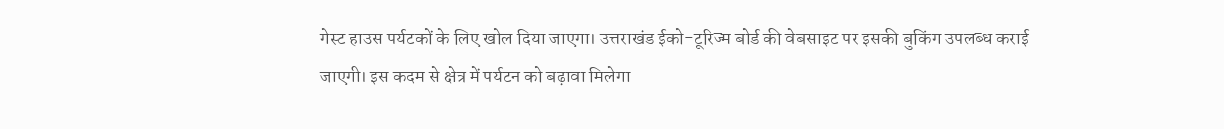गेस्ट हाउस पर्यटकों के लिए खोल दिया जाएगा। उत्तराखंड ईको-टूरिज्म बोर्ड की वेबसाइट पर इसकी बुकिंग उपलब्ध कराई जाएगी। इस कदम से क्षेत्र में पर्यटन को बढ़ावा मिलेगा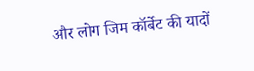और लोग जिम कॉर्बेट की यादों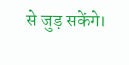से जुड़ सकेंगे।